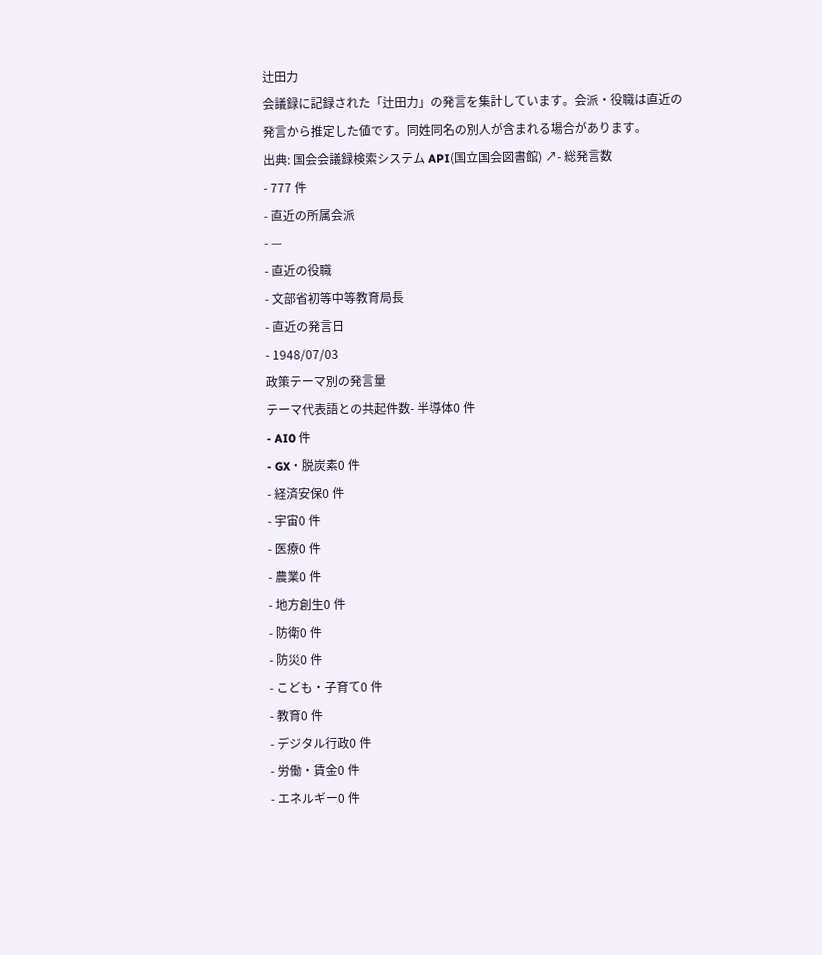辻田力
会議録に記録された「辻田力」の発言を集計しています。会派・役職は直近の発言から推定した値です。同姓同名の別人が含まれる場合があります。
出典: 国会会議録検索システム API(国立国会図書館) ↗- 総発言数
- 777 件
- 直近の所属会派
- —
- 直近の役職
- 文部省初等中等教育局長
- 直近の発言日
- 1948/07/03
政策テーマ別の発言量
テーマ代表語との共起件数- 半導体0 件
- AI0 件
- GX・脱炭素0 件
- 経済安保0 件
- 宇宙0 件
- 医療0 件
- 農業0 件
- 地方創生0 件
- 防衛0 件
- 防災0 件
- こども・子育て0 件
- 教育0 件
- デジタル行政0 件
- 労働・賃金0 件
- エネルギー0 件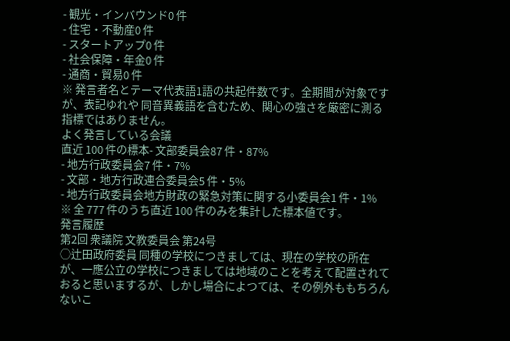- 観光・インバウンド0 件
- 住宅・不動産0 件
- スタートアップ0 件
- 社会保障・年金0 件
- 通商・貿易0 件
※ 発言者名とテーマ代表語1語の共起件数です。全期間が対象ですが、表記ゆれや 同音異義語を含むため、関心の強さを厳密に測る指標ではありません。
よく発言している会議
直近 100 件の標本- 文部委員会87 件・87%
- 地方行政委員会7 件・7%
- 文部・地方行政連合委員会5 件・5%
- 地方行政委員会地方財政の緊急対策に関する小委員会1 件・1%
※ 全 777 件のうち直近 100 件のみを集計した標本値です。
発言履歴
第2回 衆議院 文教委員会 第24号
○辻田政府委員 同種の学校につきましては、現在の学校の所在が、一應公立の学校につきましては地域のことを考えて配置されておると思いまするが、しかし場合によつては、その例外ももちろんないこ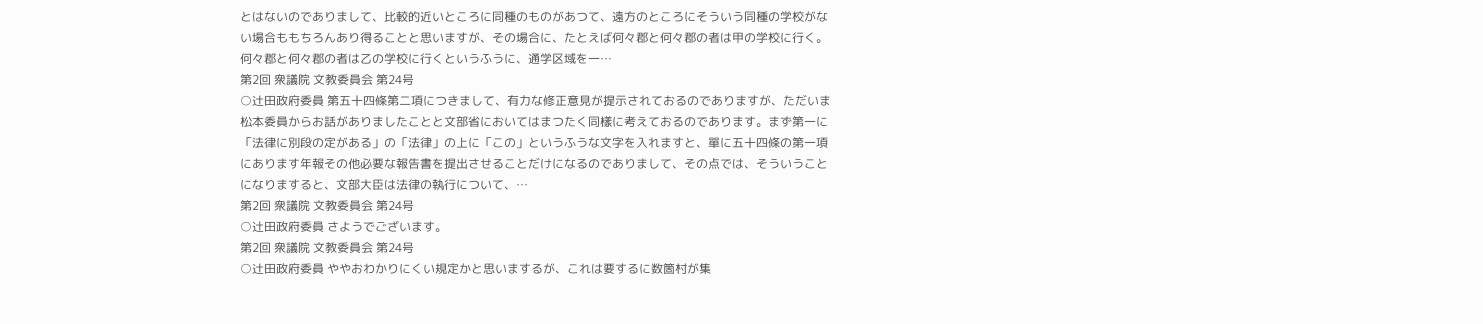とはないのでありまして、比較的近いところに同種のものがあつて、遠方のところにそういう同種の学校がない場合ももちろんあり得ることと思いますが、その場合に、たとえば何々郡と何々郡の者は甲の学校に行く。何々郡と何々郡の者は乙の学校に行くというふうに、通学区域を一…
第2回 衆議院 文教委員会 第24号
○辻田政府委員 第五十四條第二項につきまして、有力な修正意見が提示されておるのでありますが、ただいま松本委員からお話がありましたことと文部省においてはまつたく同樣に考えておるのであります。まず第一に「法律に別段の定がある」の「法律」の上に「この」というふうな文字を入れますと、單に五十四條の第一項にあります年報その他必要な報告書を提出させることだけになるのでありまして、その点では、そういうことになりますると、文部大臣は法律の執行について、…
第2回 衆議院 文教委員会 第24号
○辻田政府委員 さようでございます。
第2回 衆議院 文教委員会 第24号
○辻田政府委員 ややおわかりにくい規定かと思いまするが、これは要するに数箇村が集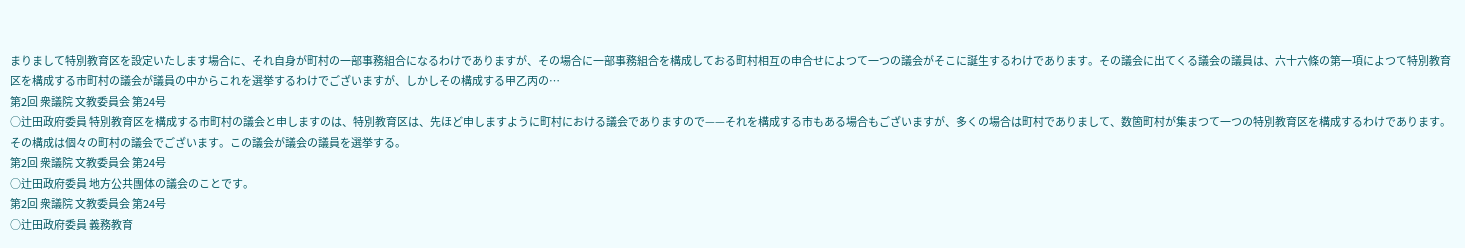まりまして特別教育区を設定いたします場合に、それ自身が町村の一部事務組合になるわけでありますが、その場合に一部事務組合を構成しておる町村相互の申合せによつて一つの議会がそこに誕生するわけであります。その議会に出てくる議会の議員は、六十六條の第一項によつて特別教育区を構成する市町村の議会が議員の中からこれを選挙するわけでございますが、しかしその構成する甲乙丙の…
第2回 衆議院 文教委員会 第24号
○辻田政府委員 特別教育区を構成する市町村の議会と申しますのは、特別教育区は、先ほど申しますように町村における議会でありますので——それを構成する市もある場合もございますが、多くの場合は町村でありまして、数箇町村が集まつて一つの特別教育区を構成するわけであります。その構成は個々の町村の議会でございます。この議会が議会の議員を選挙する。
第2回 衆議院 文教委員会 第24号
○辻田政府委員 地方公共團体の議会のことです。
第2回 衆議院 文教委員会 第24号
○辻田政府委員 義務教育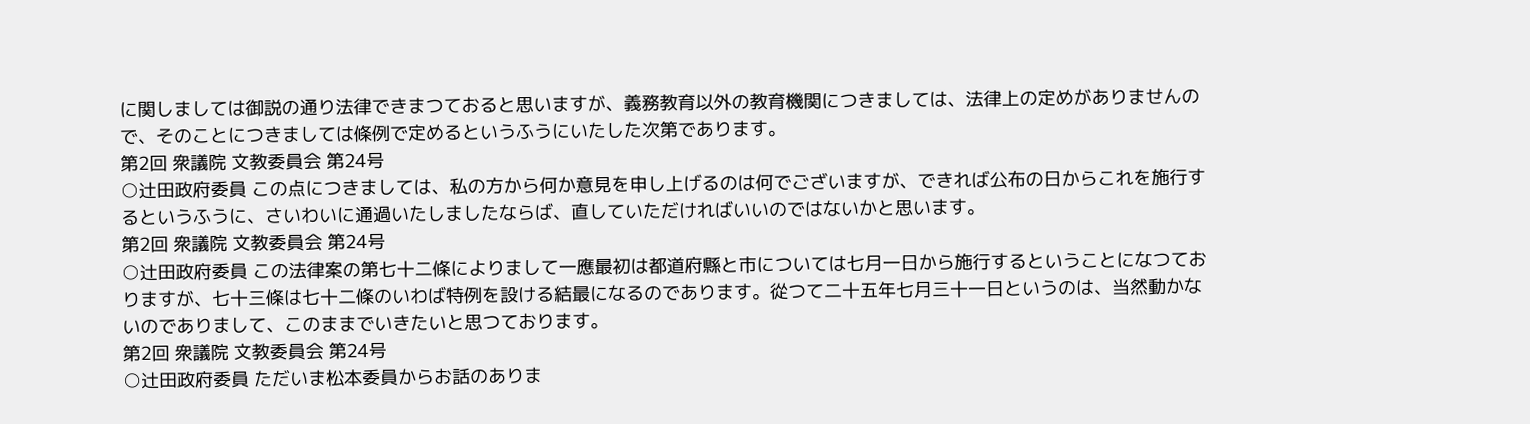に関しましては御説の通り法律できまつておると思いますが、義務教育以外の教育機関につきましては、法律上の定めがありませんので、そのことにつきましては條例で定めるというふうにいたした次第であります。
第2回 衆議院 文教委員会 第24号
○辻田政府委員 この点につきましては、私の方から何か意見を申し上げるのは何でございますが、できれば公布の日からこれを施行するというふうに、さいわいに通過いたしましたならば、直していただければいいのではないかと思います。
第2回 衆議院 文教委員会 第24号
○辻田政府委員 この法律案の第七十二條によりまして一應最初は都道府縣と市については七月一日から施行するということになつておりますが、七十三條は七十二條のいわば特例を設ける結最になるのであります。從つて二十五年七月三十一日というのは、当然動かないのでありまして、このままでいきたいと思つております。
第2回 衆議院 文教委員会 第24号
○辻田政府委員 ただいま松本委員からお話のありま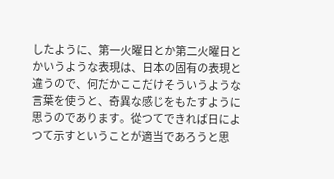したように、第一火曜日とか第二火曜日とかいうような表現は、日本の固有の表現と違うので、何だかここだけそういうような言葉を使うと、奇異な感じをもたすように思うのであります。從つてできれば日によつて示すということが適当であろうと思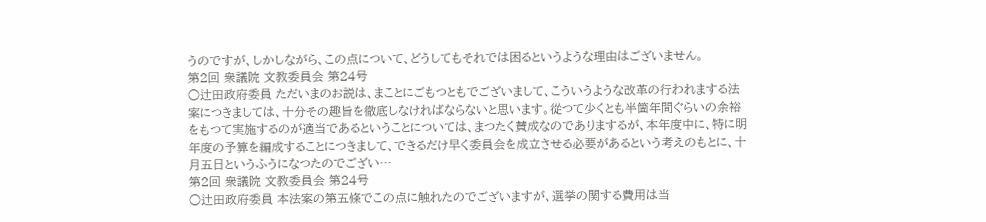うのですが、しかしながら、この点について、どうしてもそれでは困るというような理由はございません。
第2回 衆議院 文教委員会 第24号
○辻田政府委員 ただいまのお説は、まことにごもつともでございまして、こういうような改革の行われまする法案につきましては、十分その趣旨を徹底しなければならないと思います。從つて少くとも半箇年間ぐらいの余裕をもつて実施するのが適当であるということについては、まつたく賛成なのでありまするが、本年度中に、特に明年度の予算を編成することにつきまして、できるだけ早く委員会を成立させる必要があるという考えのもとに、十月五日というふうになつたのでござい…
第2回 衆議院 文教委員会 第24号
○辻田政府委員 本法案の第五條でこの点に触れたのでございますが、選挙の関する費用は当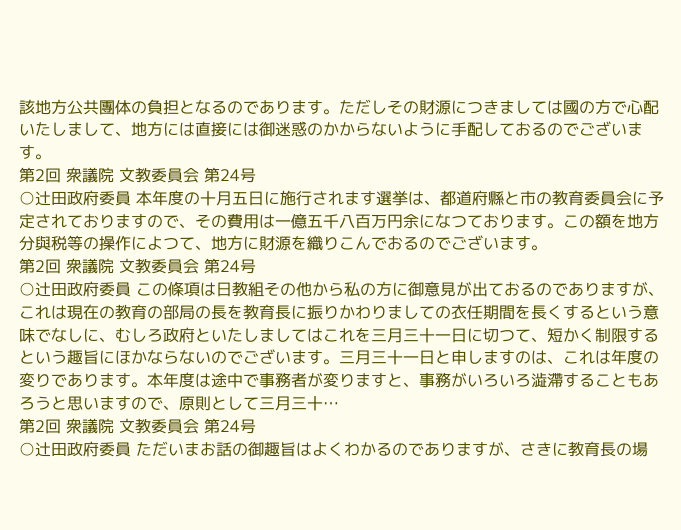該地方公共團体の負担となるのであります。ただしその財源につきましては國の方で心配いたしまして、地方には直接には御迷惑のかからないように手配しておるのでございます。
第2回 衆議院 文教委員会 第24号
○辻田政府委員 本年度の十月五日に施行されます選挙は、都道府縣と市の教育委員会に予定されておりますので、その費用は一億五千八百万円余になつております。この額を地方分與税等の操作によつて、地方に財源を織りこんでおるのでございます。
第2回 衆議院 文教委員会 第24号
○辻田政府委員 この條項は日教組その他から私の方に御意見が出ておるのでありますが、これは現在の教育の部局の長を教育長に振りかわりましての衣任期間を長くするという意味でなしに、むしろ政府といたしましてはこれを三月三十一日に切つて、短かく制限するという趣旨にほかならないのでございます。三月三十一日と申しますのは、これは年度の変りであります。本年度は途中で事務者が変りますと、事務がいろいろ澁滯することもあろうと思いますので、原則として三月三十…
第2回 衆議院 文教委員会 第24号
○辻田政府委員 ただいまお話の御趣旨はよくわかるのでありますが、さきに教育長の場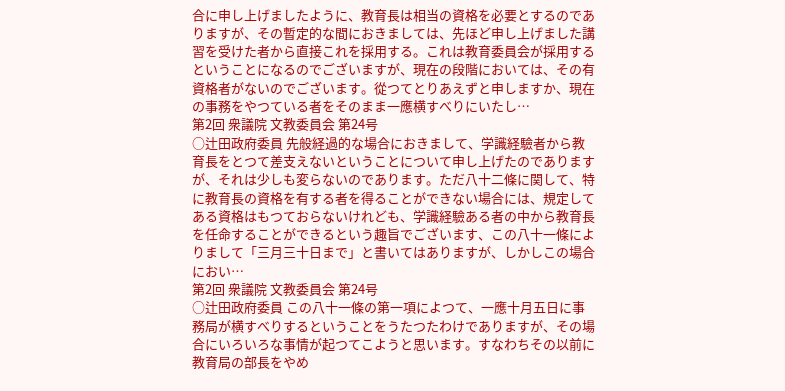合に申し上げましたように、教育長は相当の資格を必要とするのでありますが、その暫定的な間におきましては、先ほど申し上げました講習を受けた者から直接これを採用する。これは教育委員会が採用するということになるのでございますが、現在の段階においては、その有資格者がないのでございます。從つてとりあえずと申しますか、現在の事務をやつている者をそのまま一應横すべりにいたし…
第2回 衆議院 文教委員会 第24号
○辻田政府委員 先般経過的な場合におきまして、学識経驗者から教育長をとつて差支えないということについて申し上げたのでありますが、それは少しも変らないのであります。ただ八十二條に関して、特に教育長の資格を有する者を得ることができない場合には、規定してある資格はもつておらないけれども、学識経驗ある者の中から教育長を任命することができるという趣旨でございます、この八十一條によりまして「三月三十日まで」と書いてはありますが、しかしこの場合におい…
第2回 衆議院 文教委員会 第24号
○辻田政府委員 この八十一條の第一項によつて、一應十月五日に事務局が横すべりするということをうたつたわけでありますが、その場合にいろいろな事情が起つてこようと思います。すなわちその以前に教育局の部長をやめ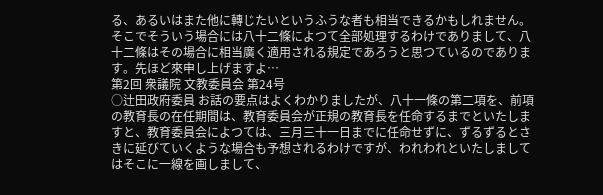る、あるいはまた他に轉じたいというふうな者も相当できるかもしれません。そこでそういう場合には八十二條によつて全部処理するわけでありまして、八十二條はその場合に相当廣く適用される規定であろうと思つているのであります。先ほど來申し上げますよ…
第2回 衆議院 文教委員会 第24号
○辻田政府委員 お話の要点はよくわかりましたが、八十一條の第二項を、前項の教育長の在任期間は、教育委員会が正規の教育長を任命するまでといたしますと、教育委員会によつては、三月三十一日までに任命せずに、ずるずるとさきに延びていくような場合も予想されるわけですが、われわれといたしましてはそこに一線を画しまして、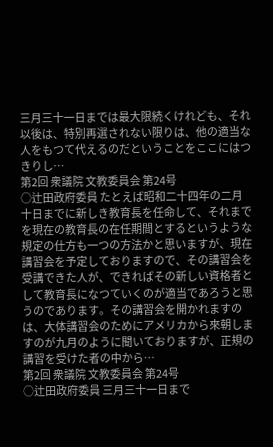三月三十一日までは最大限続くけれども、それ以後は、特別再選されない限りは、他の適当な人をもつて代えるのだということをここにはつきりし…
第2回 衆議院 文教委員会 第24号
○辻田政府委員 たとえば昭和二十四年の二月十日までに新しき教育長を任命して、それまでを現在の教育長の在任期間とするというような規定の仕方も一つの方法かと思いますが、現在講習会を予定しておりますので、その講習会を受講できた人が、できればその新しい資格者として教育長になつていくのが適当であろうと思うのであります。その講習会を開かれますのは、大体講習会のためにアメリカから來朝しますのが九月のように聞いておりますが、正規の講習を受けた者の中から…
第2回 衆議院 文教委員会 第24号
○辻田政府委員 三月三十一日まで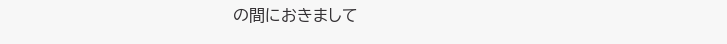の間におきまして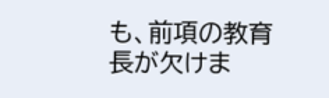も、前項の教育長が欠けま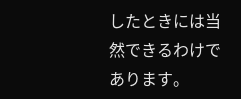したときには当然できるわけであります。